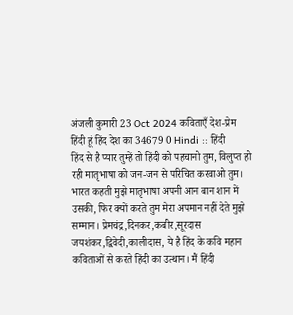अंजली कुमारी 23 Oct 2024 कविताएँ देश-प्रेम हिंदी हूं हिंद देश का 34679 0 Hindi :: हिंदी
हिंद से है प्यार तुम्हें तो हिंदी को पहचानो तुम, विलुप्त हो रही मातृभाषा को जन-जन से परिचित करवाओ तुम। भारत कहती मुझे मातृभाषा अपनी आन बान शान में उसकी, फिर क्यों करते तुम मेरा अपमान नहीं देते मुझे सम्मान। प्रेमचंद्र,दिनकर,कबीर,सूरदास जयशंकर,द्विवेदी,कालीदास, ये है हिंद के कवि महान कविताओं से करते हिंदी का उत्थान। मैं हिंदी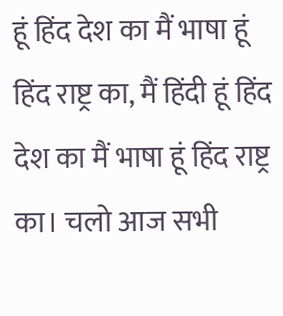हूं हिंद देश का मैं भाषा हूं हिंद राष्ट्र का, मैं हिंदी हूं हिंद देश का मैं भाषा हूं हिंद राष्ट्र का। चलो आज सभी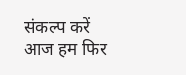संकल्प करें आज हम फिर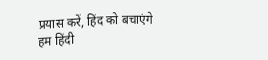प्रयास करें, हिंद को बचाएंगे हम हिंदी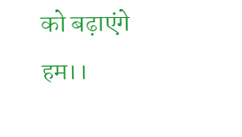को बढ़ाएंगे हम।।